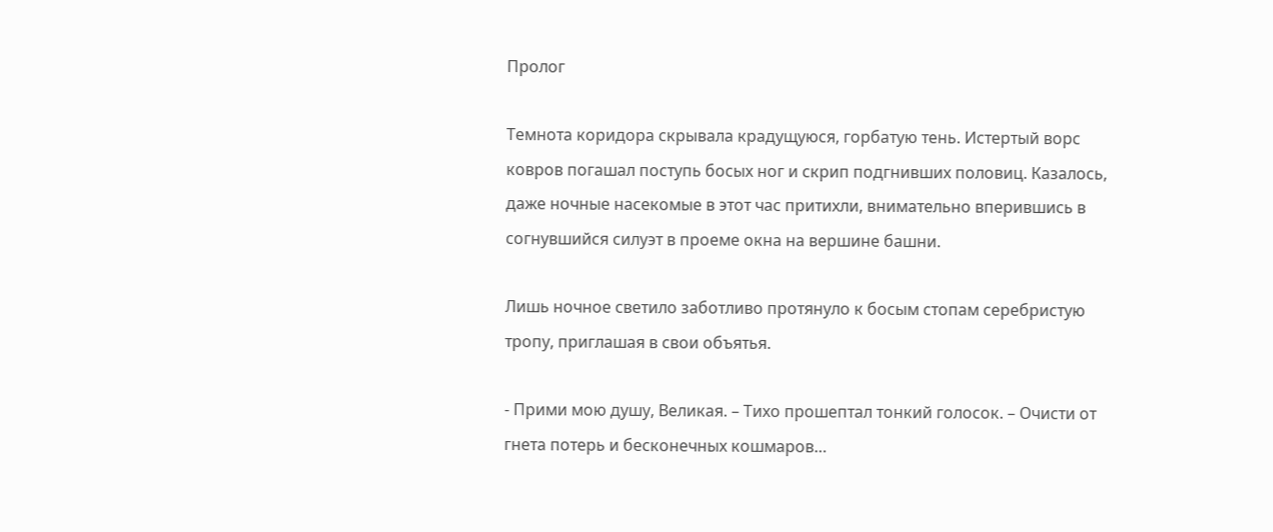Пролог

Темнота коридора скрывала крадущуюся, горбатую тень. Истертый ворс ковров погашал поступь босых ног и скрип подгнивших половиц. Казалось, даже ночные насекомые в этот час притихли, внимательно вперившись в согнувшийся силуэт в проеме окна на вершине башни.

Лишь ночное светило заботливо протянуло к босым стопам серебристую тропу, приглашая в свои объятья.

- Прими мою душу, Великая. – Тихо прошептал тонкий голосок. – Очисти от гнета потерь и бесконечных кошмаров…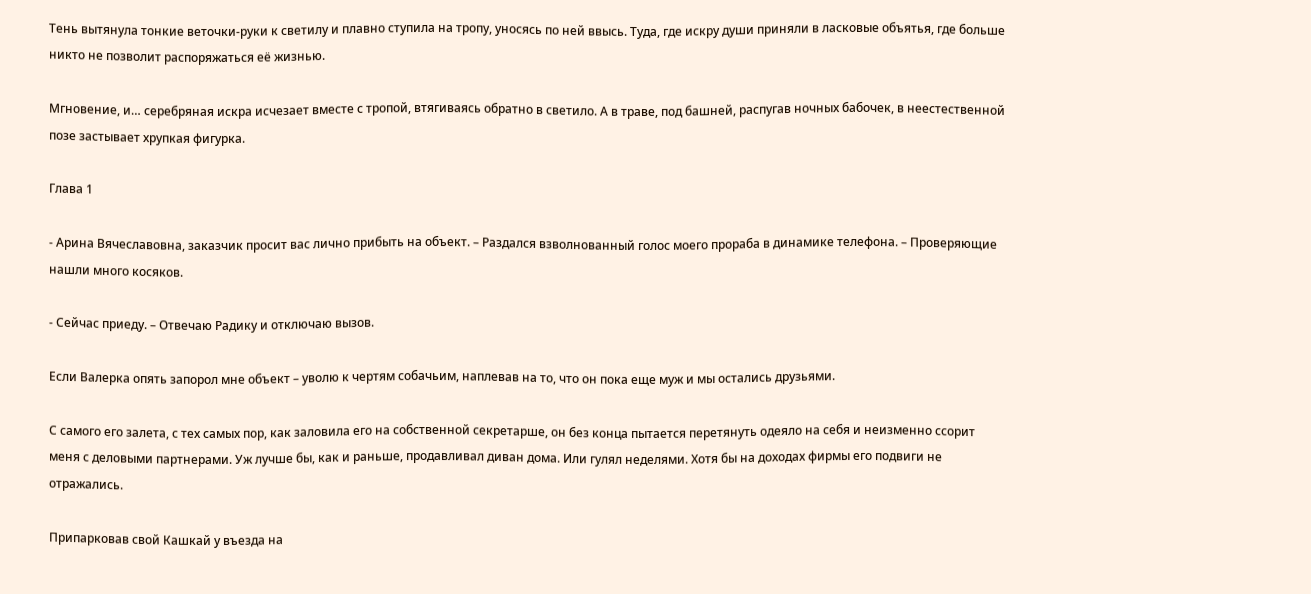Тень вытянула тонкие веточки-руки к светилу и плавно ступила на тропу, уносясь по ней ввысь. Туда, где искру души приняли в ласковые объятья, где больше никто не позволит распоряжаться её жизнью.

Мгновение, и… серебряная искра исчезает вместе с тропой, втягиваясь обратно в светило. А в траве, под башней, распугав ночных бабочек, в неестественной позе застывает хрупкая фигурка.

Глава 1

- Арина Вячеславовна, заказчик просит вас лично прибыть на объект. – Раздался взволнованный голос моего прораба в динамике телефона. – Проверяющие нашли много косяков.

- Сейчас приеду. – Отвечаю Радику и отключаю вызов.

Если Валерка опять запорол мне объект – уволю к чертям собачьим, наплевав на то, что он пока еще муж и мы остались друзьями.

С самого его залета, с тех самых пор, как заловила его на собственной секретарше, он без конца пытается перетянуть одеяло на себя и неизменно ссорит меня с деловыми партнерами. Уж лучше бы, как и раньше, продавливал диван дома. Или гулял неделями. Хотя бы на доходах фирмы его подвиги не отражались.

Припарковав свой Кашкай у въезда на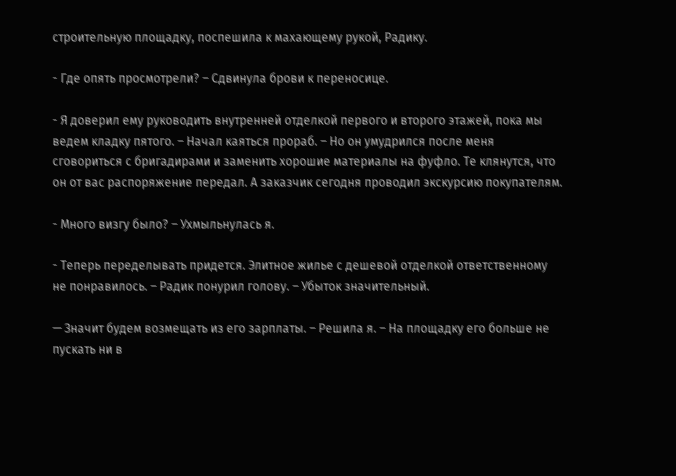строительную площадку, поспешила к махающему рукой, Радику.

- Где опять просмотрели? – Сдвинула брови к переносице.

- Я доверил ему руководить внутренней отделкой первого и второго этажей, пока мы ведем кладку пятого. – Начал каяться прораб. – Но он умудрился после меня сговориться с бригадирами и заменить хорошие материалы на фуфло. Те клянутся, что он от вас распоряжение передал. А заказчик сегодня проводил экскурсию покупателям.

- Много визгу было? – Ухмыльнулась я.

- Теперь переделывать придется. Элитное жилье с дешевой отделкой ответственному не понравилось. – Радик понурил голову. – Убыток значительный.

— Значит будем возмещать из его зарплаты. – Решила я. – На площадку его больше не пускать ни в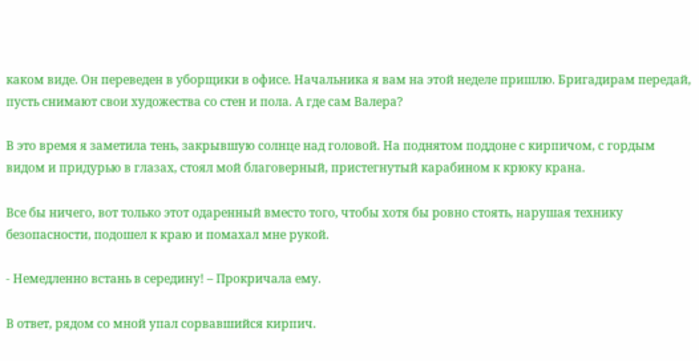каком виде. Он переведен в уборщики в офисе. Начальника я вам на этой неделе пришлю. Бригадирам передай, пусть снимают свои художества со стен и пола. А где сам Валера?

В это время я заметила тень, закрывшую солнце над головой. На поднятом поддоне с кирпичом, с гордым видом и придурью в глазах, стоял мой благоверный, пристегнутый карабином к крюку крана.

Все бы ничего, вот только этот одаренный вместо того, чтобы хотя бы ровно стоять, нарушая технику безопасности, подошел к краю и помахал мне рукой.

- Немедленно встань в середину! – Прокричала ему.

В ответ, рядом со мной упал сорвавшийся кирпич.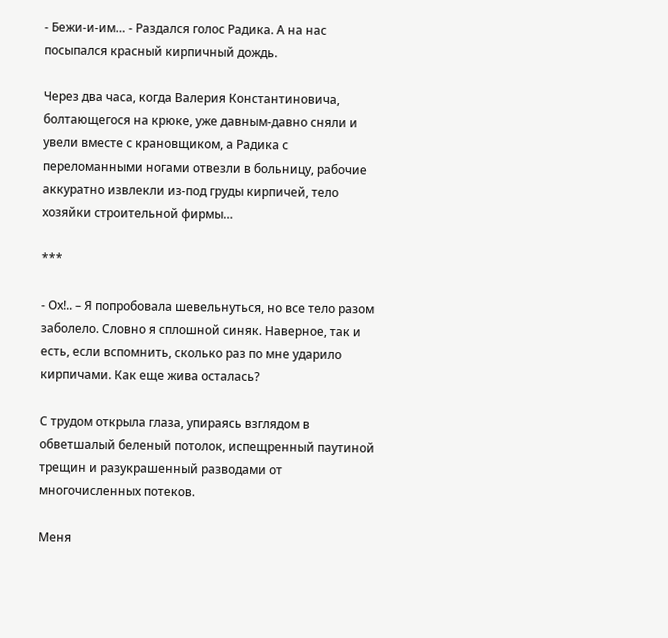- Бежи-и-им… - Раздался голос Радика. А на нас посыпался красный кирпичный дождь.

Через два часа, когда Валерия Константиновича, болтающегося на крюке, уже давным-давно сняли и увели вместе с крановщиком, а Радика с переломанными ногами отвезли в больницу, рабочие аккуратно извлекли из-под груды кирпичей, тело хозяйки строительной фирмы…

***

- Ох!.. – Я попробовала шевельнуться, но все тело разом заболело. Словно я сплошной синяк. Наверное, так и есть, если вспомнить, сколько раз по мне ударило кирпичами. Как еще жива осталась?

С трудом открыла глаза, упираясь взглядом в обветшалый беленый потолок, испещренный паутиной трещин и разукрашенный разводами от многочисленных потеков.

Меня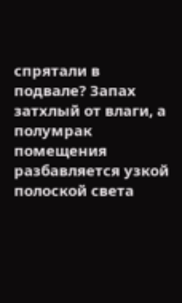спрятали в подвале? Запах затхлый от влаги, а полумрак помещения разбавляется узкой полоской света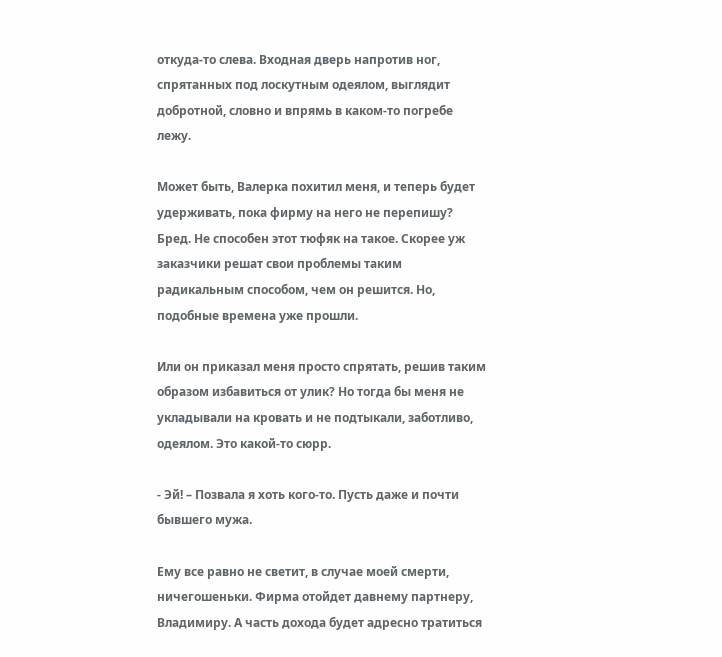откуда-то слева. Входная дверь напротив ног, спрятанных под лоскутным одеялом, выглядит добротной, словно и впрямь в каком-то погребе лежу.

Может быть, Валерка похитил меня, и теперь будет удерживать, пока фирму на него не перепишу? Бред. Не способен этот тюфяк на такое. Скорее уж заказчики решат свои проблемы таким радикальным способом, чем он решится. Но, подобные времена уже прошли.

Или он приказал меня просто спрятать, решив таким образом избавиться от улик? Но тогда бы меня не укладывали на кровать и не подтыкали, заботливо, одеялом. Это какой-то сюрр.

- Эй! – Позвала я хоть кого-то. Пусть даже и почти бывшего мужа.

Ему все равно не светит, в случае моей смерти, ничегошеньки. Фирма отойдет давнему партнеру, Владимиру. А часть дохода будет адресно тратиться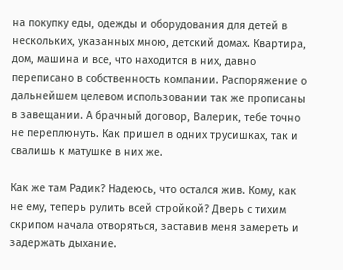на покупку еды, одежды и оборудования для детей в нескольких, указанных мною, детский домах. Квартира, дом, машина и все, что находится в них, давно переписано в собственность компании. Распоряжение о дальнейшем целевом использовании так же прописаны в завещании. А брачный договор, Валерик, тебе точно не переплюнуть. Как пришел в одних трусишках, так и свалишь к матушке в них же.

Как же там Радик? Надеюсь, что остался жив. Кому, как не ему, теперь рулить всей стройкой? Дверь с тихим скрипом начала отворяться, заставив меня замереть и задержать дыхание.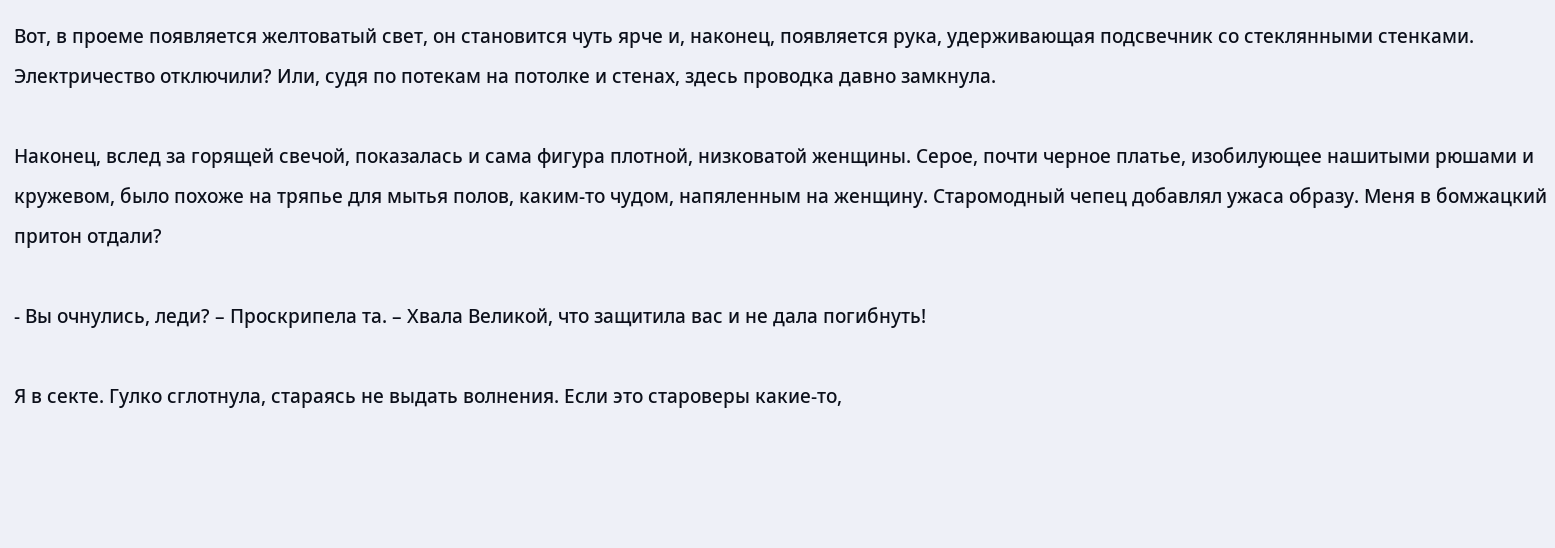Вот, в проеме появляется желтоватый свет, он становится чуть ярче и, наконец, появляется рука, удерживающая подсвечник со стеклянными стенками. Электричество отключили? Или, судя по потекам на потолке и стенах, здесь проводка давно замкнула.

Наконец, вслед за горящей свечой, показалась и сама фигура плотной, низковатой женщины. Серое, почти черное платье, изобилующее нашитыми рюшами и кружевом, было похоже на тряпье для мытья полов, каким-то чудом, напяленным на женщину. Старомодный чепец добавлял ужаса образу. Меня в бомжацкий притон отдали?

- Вы очнулись, леди? – Проскрипела та. – Хвала Великой, что защитила вас и не дала погибнуть!

Я в секте. Гулко сглотнула, стараясь не выдать волнения. Если это староверы какие-то,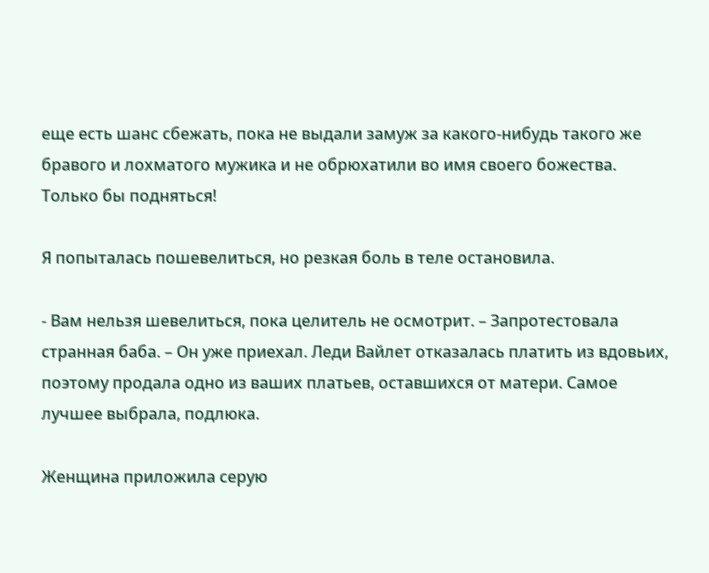еще есть шанс сбежать, пока не выдали замуж за какого-нибудь такого же бравого и лохматого мужика и не обрюхатили во имя своего божества. Только бы подняться!

Я попыталась пошевелиться, но резкая боль в теле остановила.

- Вам нельзя шевелиться, пока целитель не осмотрит. – Запротестовала странная баба. – Он уже приехал. Леди Вайлет отказалась платить из вдовьих, поэтому продала одно из ваших платьев, оставшихся от матери. Самое лучшее выбрала, подлюка.

Женщина приложила серую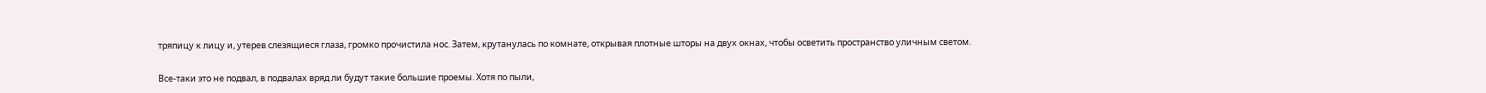тряпицу к лицу и, утерев слезящиеся глаза, громко прочистила нос. Затем, крутанулась по комнате, открывая плотные шторы на двух окнах, чтобы осветить пространство уличным светом.

Все-таки это не подвал, в подвалах вряд ли будут такие большие проемы. Хотя по пыли,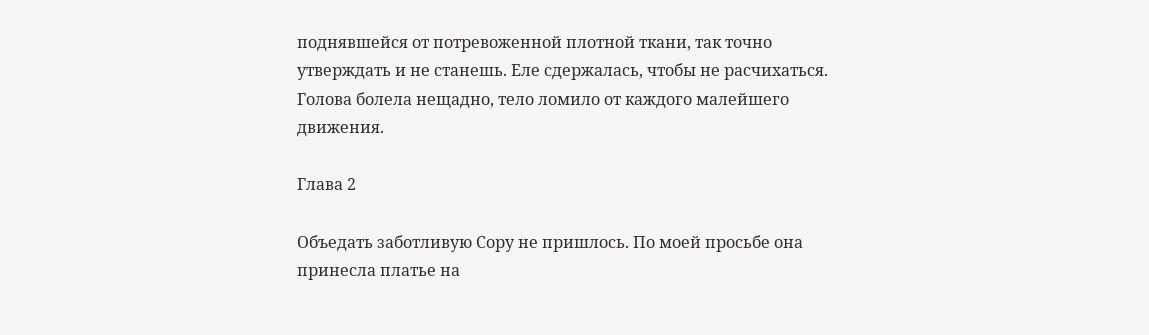поднявшейся от потревоженной плотной ткани, так точно утверждать и не станешь. Еле сдержалась, чтобы не расчихаться. Голова болела нещадно, тело ломило от каждого малейшего движения.

Глава 2

Объедать заботливую Сору не пришлось. По моей просьбе она принесла платье на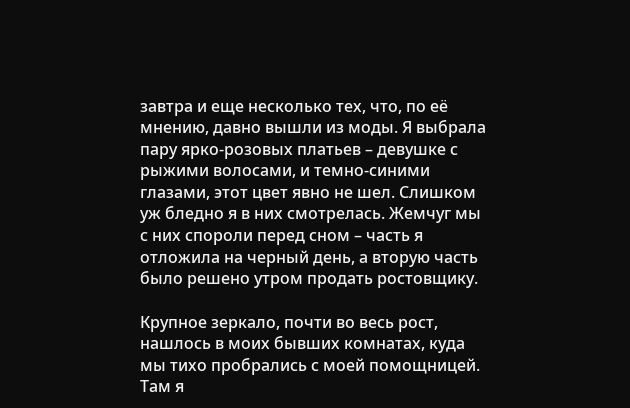завтра и еще несколько тех, что, по её мнению, давно вышли из моды. Я выбрала пару ярко-розовых платьев – девушке с рыжими волосами, и темно-синими глазами, этот цвет явно не шел. Слишком уж бледно я в них смотрелась. Жемчуг мы с них спороли перед сном – часть я отложила на черный день, а вторую часть было решено утром продать ростовщику.

Крупное зеркало, почти во весь рост, нашлось в моих бывших комнатах, куда мы тихо пробрались с моей помощницей. Там я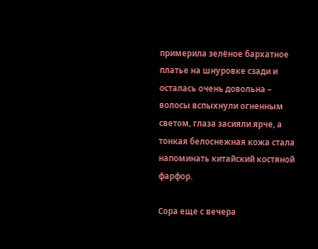примерила зелёное бархатное платье на шнуровке сзади и осталась очень довольна – волосы вспыхнули огненным светом, глаза засияли ярче, а тонкая белоснежная кожа стала напоминать китайский костяной фарфор.

Сора еще с вечера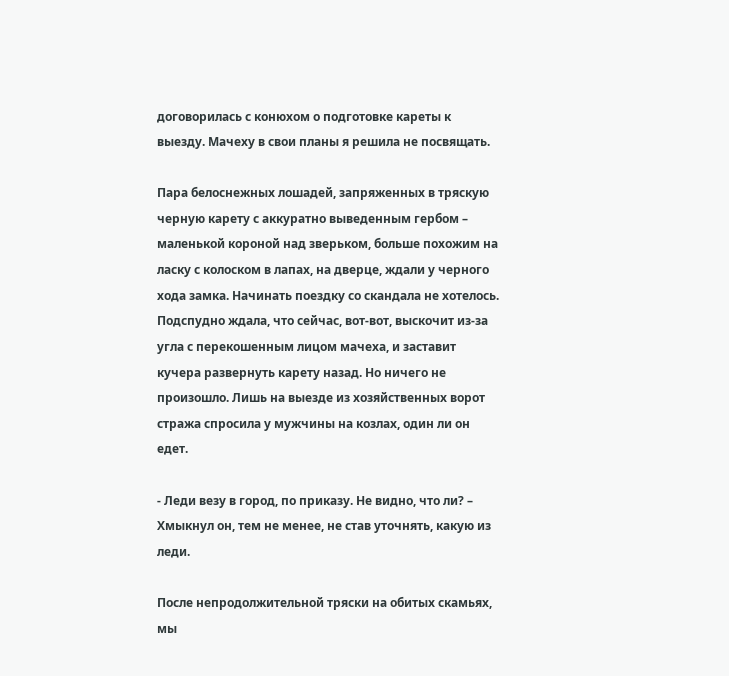договорилась с конюхом о подготовке кареты к выезду. Мачеху в свои планы я решила не посвящать.

Пара белоснежных лошадей, запряженных в тряскую черную карету с аккуратно выведенным гербом – маленькой короной над зверьком, больше похожим на ласку с колоском в лапах, на дверце, ждали у черного хода замка. Начинать поездку со скандала не хотелось. Подспудно ждала, что сейчас, вот-вот, выскочит из-за угла с перекошенным лицом мачеха, и заставит кучера развернуть карету назад. Но ничего не произошло. Лишь на выезде из хозяйственных ворот стража спросила у мужчины на козлах, один ли он едет.

- Леди везу в город, по приказу. Не видно, что ли? – Хмыкнул он, тем не менее, не став уточнять, какую из леди.

После непродолжительной тряски на обитых скамьях, мы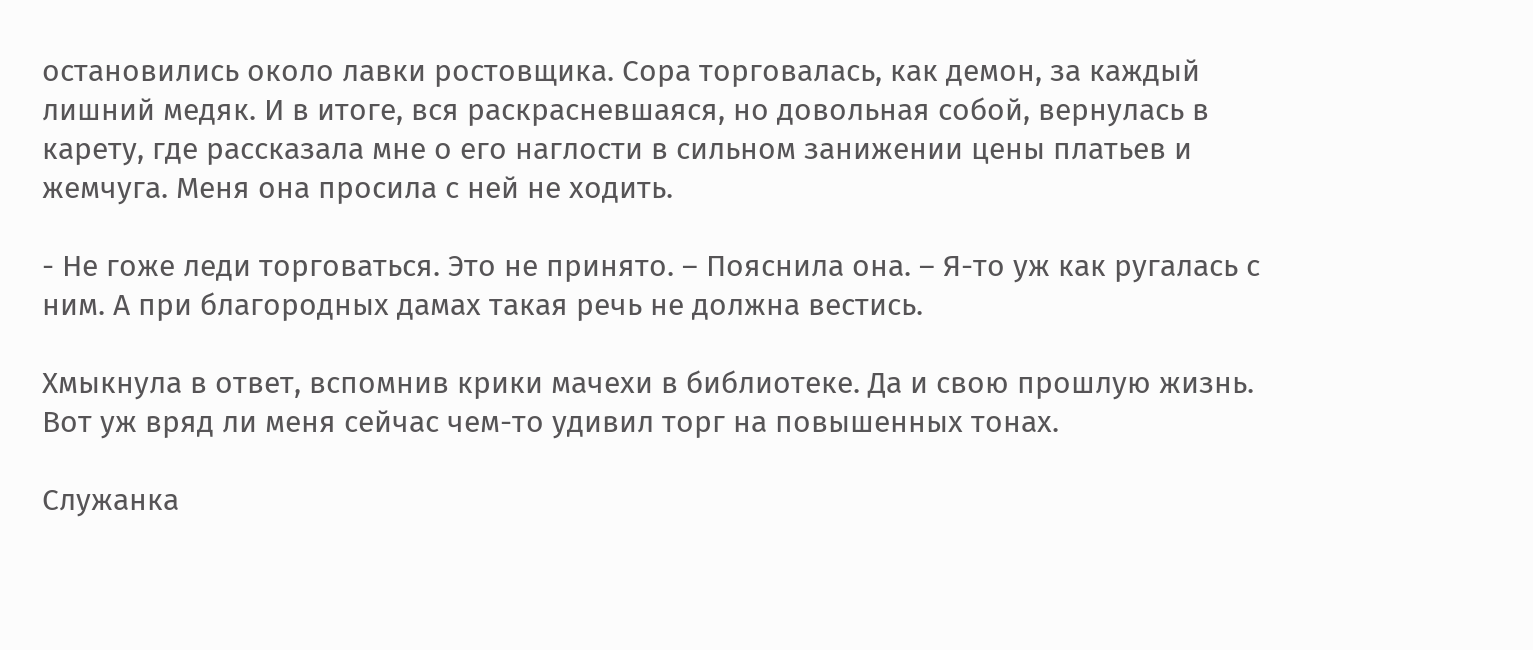остановились около лавки ростовщика. Сора торговалась, как демон, за каждый лишний медяк. И в итоге, вся раскрасневшаяся, но довольная собой, вернулась в карету, где рассказала мне о его наглости в сильном занижении цены платьев и жемчуга. Меня она просила с ней не ходить.

- Не гоже леди торговаться. Это не принято. – Пояснила она. – Я-то уж как ругалась с ним. А при благородных дамах такая речь не должна вестись.

Хмыкнула в ответ, вспомнив крики мачехи в библиотеке. Да и свою прошлую жизнь. Вот уж вряд ли меня сейчас чем-то удивил торг на повышенных тонах.

Служанка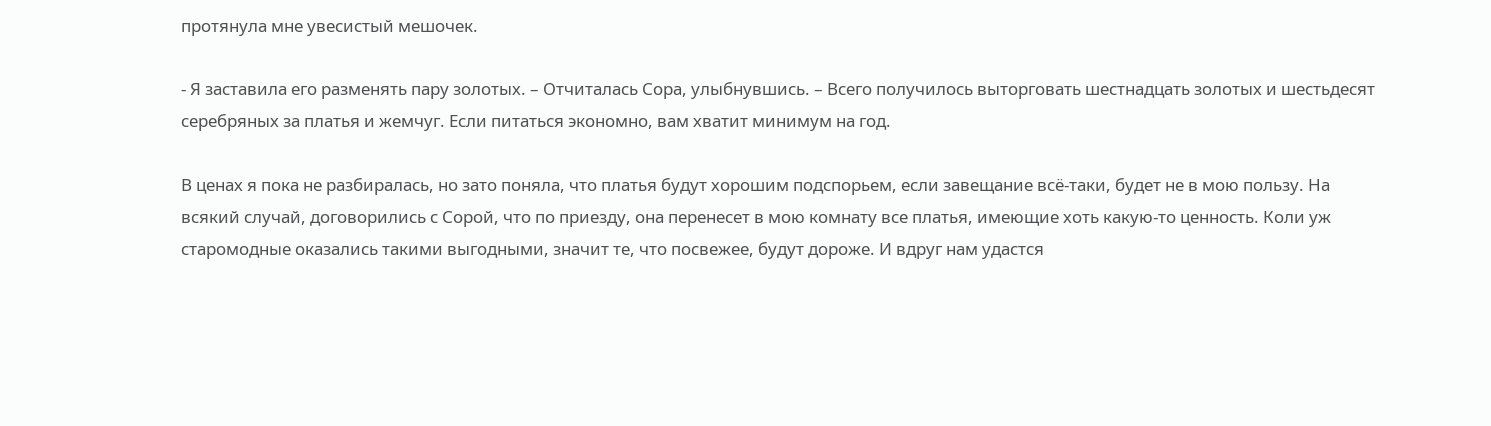протянула мне увесистый мешочек.

- Я заставила его разменять пару золотых. – Отчиталась Сора, улыбнувшись. – Всего получилось выторговать шестнадцать золотых и шестьдесят серебряных за платья и жемчуг. Если питаться экономно, вам хватит минимум на год.

В ценах я пока не разбиралась, но зато поняла, что платья будут хорошим подспорьем, если завещание всё-таки, будет не в мою пользу. На всякий случай, договорились с Сорой, что по приезду, она перенесет в мою комнату все платья, имеющие хоть какую-то ценность. Коли уж старомодные оказались такими выгодными, значит те, что посвежее, будут дороже. И вдруг нам удастся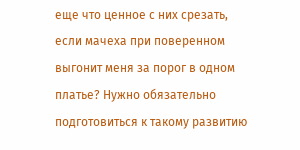еще что ценное с них срезать, если мачеха при поверенном выгонит меня за порог в одном платье? Нужно обязательно подготовиться к такому развитию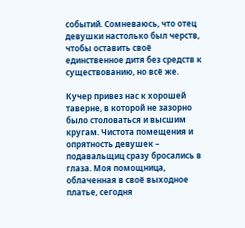событий. Сомневаюсь, что отец девушки настолько был черств, чтобы оставить своё единственное дитя без средств к существованию, но всё же.

Кучер привез нас к хорошей таверне, в которой не зазорно было столоваться и высшим кругам. Чистота помещения и опрятность девушек – подавальщиц сразу бросались в глаза. Моя помощница, облаченная в своё выходное платье, сегодня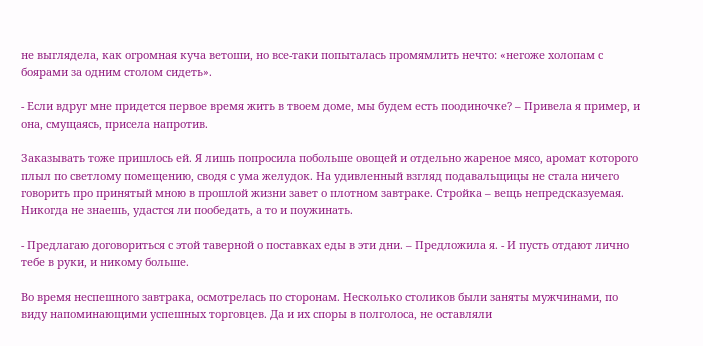не выглядела, как огромная куча ветоши, но все-таки попыталась промямлить нечто: «негоже холопам с боярами за одним столом сидеть».

- Если вдруг мне придется первое время жить в твоем доме, мы будем есть поодиночке? – Привела я пример, и она, смущаясь, присела напротив.

Заказывать тоже пришлось ей. Я лишь попросила побольше овощей и отдельно жареное мясо, аромат которого плыл по светлому помещению, сводя с ума желудок. На удивленный взгляд подавальщицы не стала ничего говорить про принятый мною в прошлой жизни завет о плотном завтраке. Стройка – вещь непредсказуемая. Никогда не знаешь, удастся ли пообедать, а то и поужинать.

- Предлагаю договориться с этой таверной о поставках еды в эти дни. – Предложила я. - И пусть отдают лично тебе в руки, и никому больше.

Во время неспешного завтрака, осмотрелась по сторонам. Несколько столиков были заняты мужчинами, по виду напоминающими успешных торговцев. Да и их споры в полголоса, не оставляли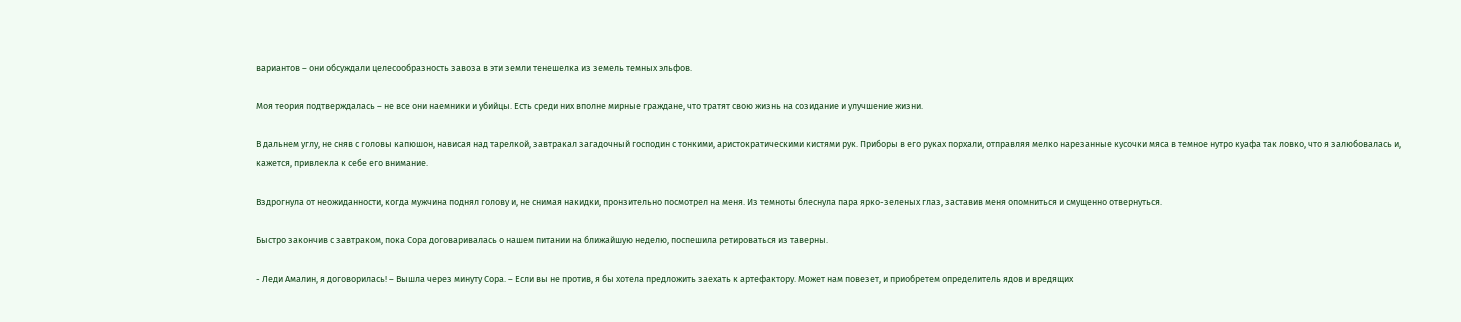вариантов – они обсуждали целесообразность завоза в эти земли тенешелка из земель темных эльфов.

Моя теория подтверждалась – не все они наемники и убийцы. Есть среди них вполне мирные граждане, что тратят свою жизнь на созидание и улучшение жизни.

В дальнем углу, не сняв с головы капюшон, нависая над тарелкой, завтракал загадочный господин с тонкими, аристократическими кистями рук. Приборы в его руках порхали, отправляя мелко нарезанные кусочки мяса в темное нутро куафа так ловко, что я залюбовалась и, кажется, привлекла к себе его внимание.

Вздрогнула от неожиданности, когда мужчина поднял голову и, не снимая накидки, пронзительно посмотрел на меня. Из темноты блеснула пара ярко-зеленых глаз, заставив меня опомниться и смущенно отвернуться.

Быстро закончив с завтраком, пока Сора договаривалась о нашем питании на ближайшую неделю, поспешила ретироваться из таверны.

- Леди Амалин, я договорилась! – Вышла через минуту Сора. – Если вы не против, я бы хотела предложить заехать к артефактору. Может нам повезет, и приобретем определитель ядов и вредящих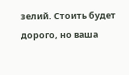зелий. Стоить будет дорого, но ваша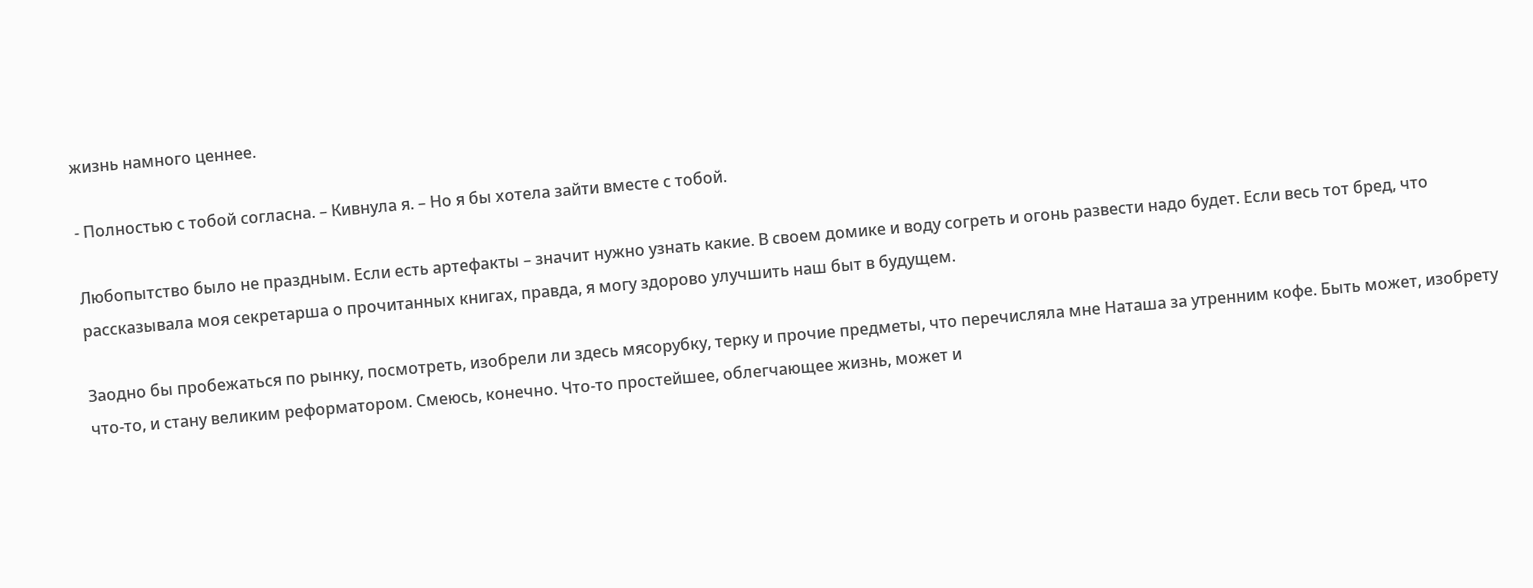жизнь намного ценнее.

- Полностью с тобой согласна. – Кивнула я. – Но я бы хотела зайти вместе с тобой.

Любопытство было не праздным. Если есть артефакты – значит нужно узнать какие. В своем домике и воду согреть и огонь развести надо будет. Если весь тот бред, что рассказывала моя секретарша о прочитанных книгах, правда, я могу здорово улучшить наш быт в будущем.

Заодно бы пробежаться по рынку, посмотреть, изобрели ли здесь мясорубку, терку и прочие предметы, что перечисляла мне Наташа за утренним кофе. Быть может, изобрету что-то, и стану великим реформатором. Смеюсь, конечно. Что-то простейшее, облегчающее жизнь, может и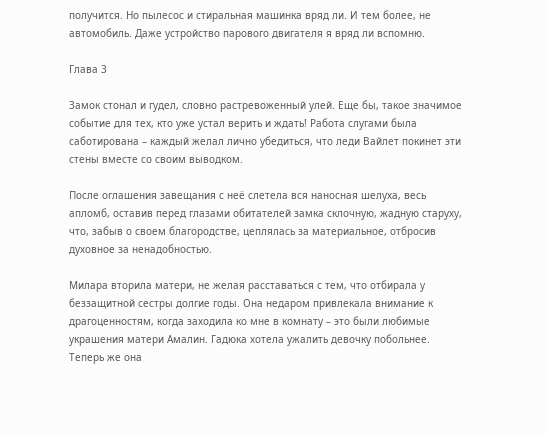получится. Но пылесос и стиральная машинка вряд ли. И тем более, не автомобиль. Даже устройство парового двигателя я вряд ли вспомню.

Глава 3

Замок стонал и гудел, словно растревоженный улей. Еще бы, такое значимое событие для тех, кто уже устал верить и ждать! Работа слугами была саботирована – каждый желал лично убедиться, что леди Вайлет покинет эти стены вместе со своим выводком.

После оглашения завещания с неё слетела вся наносная шелуха, весь апломб, оставив перед глазами обитателей замка склочную, жадную старуху, что, забыв о своем благородстве, цеплялась за материальное, отбросив духовное за ненадобностью.

Милара вторила матери, не желая расставаться с тем, что отбирала у беззащитной сестры долгие годы. Она недаром привлекала внимание к драгоценностям, когда заходила ко мне в комнату – это были любимые украшения матери Амалин. Гадюка хотела ужалить девочку побольнее. Теперь же она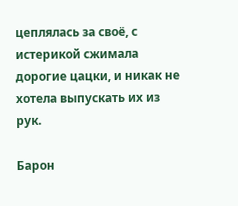цеплялась за своё, с истерикой сжимала дорогие цацки, и никак не хотела выпускать их из рук.

Барон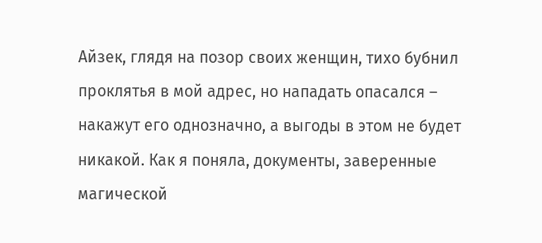Айзек, глядя на позор своих женщин, тихо бубнил проклятья в мой адрес, но нападать опасался – накажут его однозначно, а выгоды в этом не будет никакой. Как я поняла, документы, заверенные магической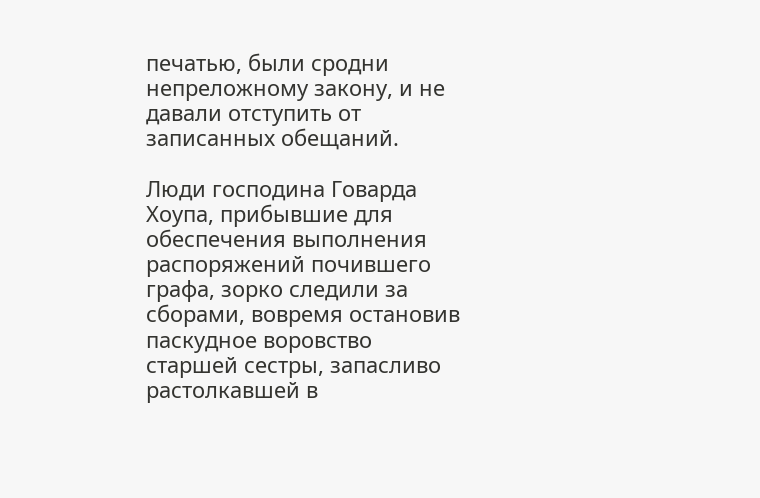печатью, были сродни непреложному закону, и не давали отступить от записанных обещаний.

Люди господина Говарда Хоупа, прибывшие для обеспечения выполнения распоряжений почившего графа, зорко следили за сборами, вовремя остановив паскудное воровство старшей сестры, запасливо растолкавшей в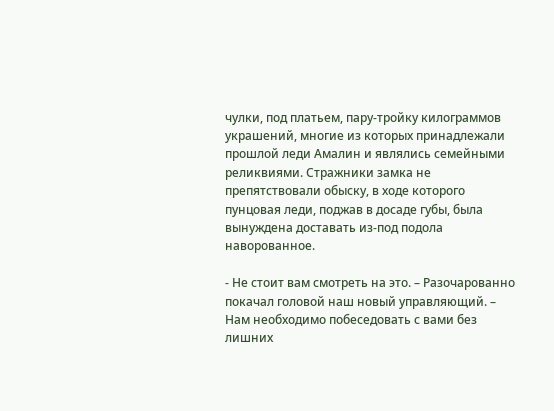чулки, под платьем, пару-тройку килограммов украшений, многие из которых принадлежали прошлой леди Амалин и являлись семейными реликвиями. Стражники замка не препятствовали обыску, в ходе которого пунцовая леди, поджав в досаде губы, была вынуждена доставать из-под подола наворованное.

- Не стоит вам смотреть на это. – Разочарованно покачал головой наш новый управляющий. – Нам необходимо побеседовать с вами без лишних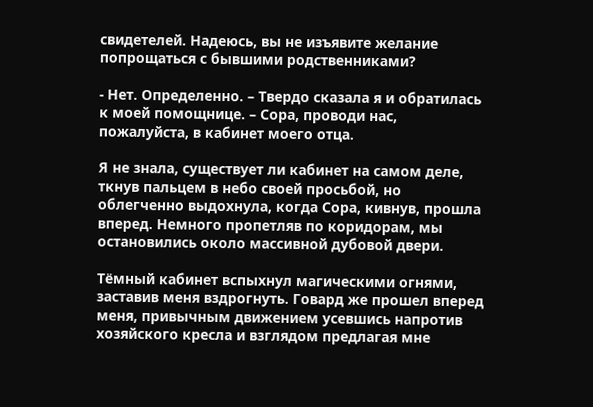свидетелей. Надеюсь, вы не изъявите желание попрощаться с бывшими родственниками?

- Нет. Определенно. – Твердо сказала я и обратилась к моей помощнице. – Сора, проводи нас, пожалуйста, в кабинет моего отца.

Я не знала, существует ли кабинет на самом деле, ткнув пальцем в небо своей просьбой, но облегченно выдохнула, когда Сора, кивнув, прошла вперед. Немного пропетляв по коридорам, мы остановились около массивной дубовой двери.

Тёмный кабинет вспыхнул магическими огнями, заставив меня вздрогнуть. Говард же прошел вперед меня, привычным движением усевшись напротив хозяйского кресла и взглядом предлагая мне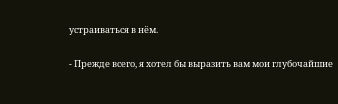устраиваться в нём.

- Прежде всего, я хотел бы выразить вам мои глубочайшие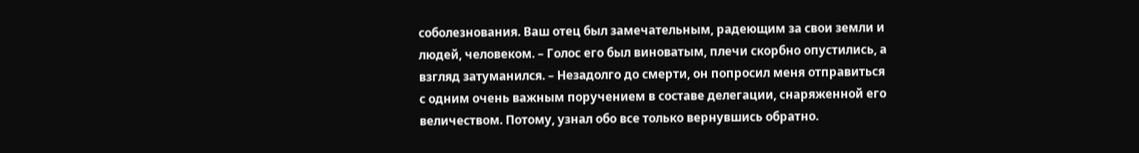соболезнования. Ваш отец был замечательным, радеющим за свои земли и людей, человеком. – Голос его был виноватым, плечи скорбно опустились, а взгляд затуманился. – Незадолго до смерти, он попросил меня отправиться с одним очень важным поручением в составе делегации, снаряженной его величеством. Потому, узнал обо все только вернувшись обратно.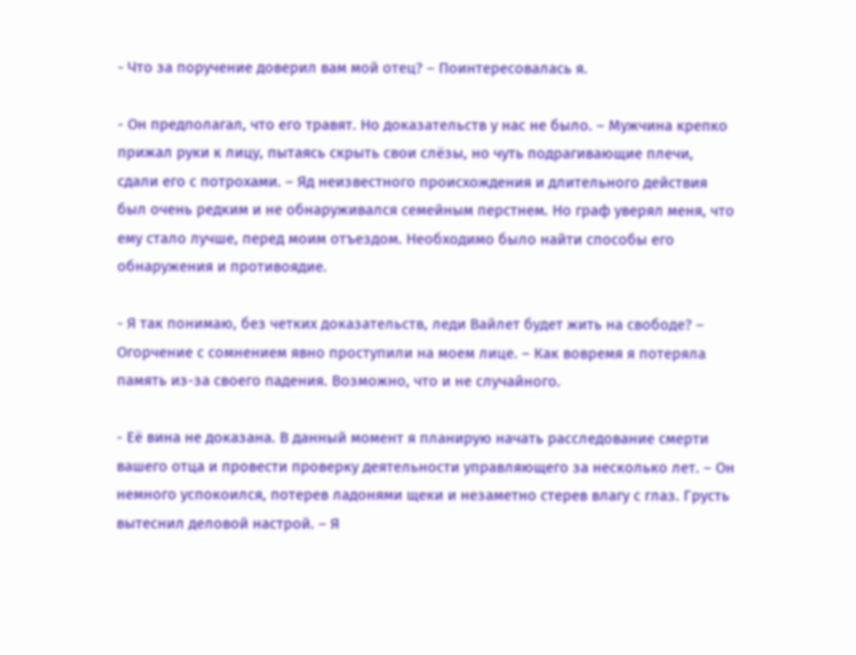- Что за поручение доверил вам мой отец? – Поинтересовалась я.

- Он предполагал, что его травят. Но доказательств у нас не было. – Мужчина крепко прижал руки к лицу, пытаясь скрыть свои слёзы, но чуть подрагивающие плечи, сдали его с потрохами. – Яд неизвестного происхождения и длительного действия был очень редким и не обнаруживался семейным перстнем. Но граф уверял меня, что ему стало лучше, перед моим отъездом. Необходимо было найти способы его обнаружения и противоядие.

- Я так понимаю, без четких доказательств, леди Вайлет будет жить на свободе? – Огорчение с сомнением явно проступили на моем лице. – Как вовремя я потеряла память из-за своего падения. Возможно, что и не случайного.

- Её вина не доказана. В данный момент я планирую начать расследование смерти вашего отца и провести проверку деятельности управляющего за несколько лет. – Он немного успокоился, потерев ладонями щеки и незаметно стерев влагу с глаз. Грусть вытеснил деловой настрой. – Я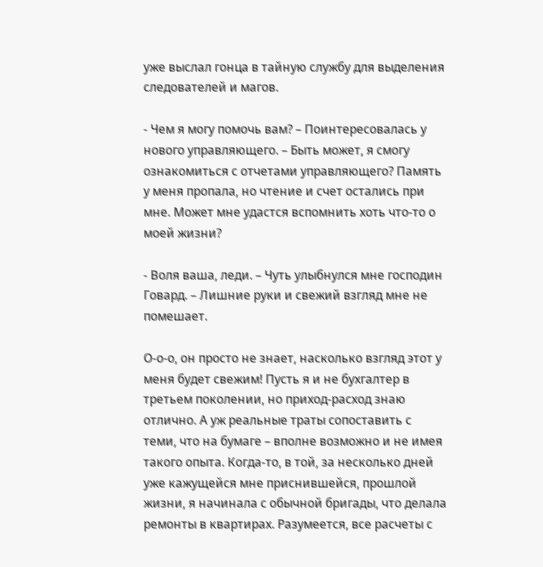уже выслал гонца в тайную службу для выделения следователей и магов.

- Чем я могу помочь вам? – Поинтересовалась у нового управляющего. – Быть может, я смогу ознакомиться с отчетами управляющего? Память у меня пропала, но чтение и счет остались при мне. Может мне удастся вспомнить хоть что-то о моей жизни?

- Воля ваша, леди. – Чуть улыбнулся мне господин Говард. – Лишние руки и свежий взгляд мне не помешает.

О-о-о, он просто не знает, насколько взгляд этот у меня будет свежим! Пусть я и не бухгалтер в третьем поколении, но приход-расход знаю отлично. А уж реальные траты сопоставить с теми, что на бумаге – вполне возможно и не имея такого опыта. Когда-то, в той, за несколько дней уже кажущейся мне приснившейся, прошлой жизни, я начинала с обычной бригады, что делала ремонты в квартирах. Разумеется, все расчеты с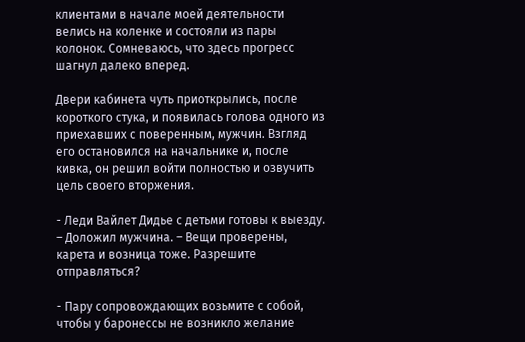клиентами в начале моей деятельности велись на коленке и состояли из пары колонок. Сомневаюсь, что здесь прогресс шагнул далеко вперед.

Двери кабинета чуть приоткрылись, после короткого стука, и появилась голова одного из приехавших с поверенным, мужчин. Взгляд его остановился на начальнике и, после кивка, он решил войти полностью и озвучить цель своего вторжения.

- Леди Вайлет Дидье с детьми готовы к выезду. – Доложил мужчина. – Вещи проверены, карета и возница тоже. Разрешите отправляться?

- Пару сопровождающих возьмите с собой, чтобы у баронессы не возникло желание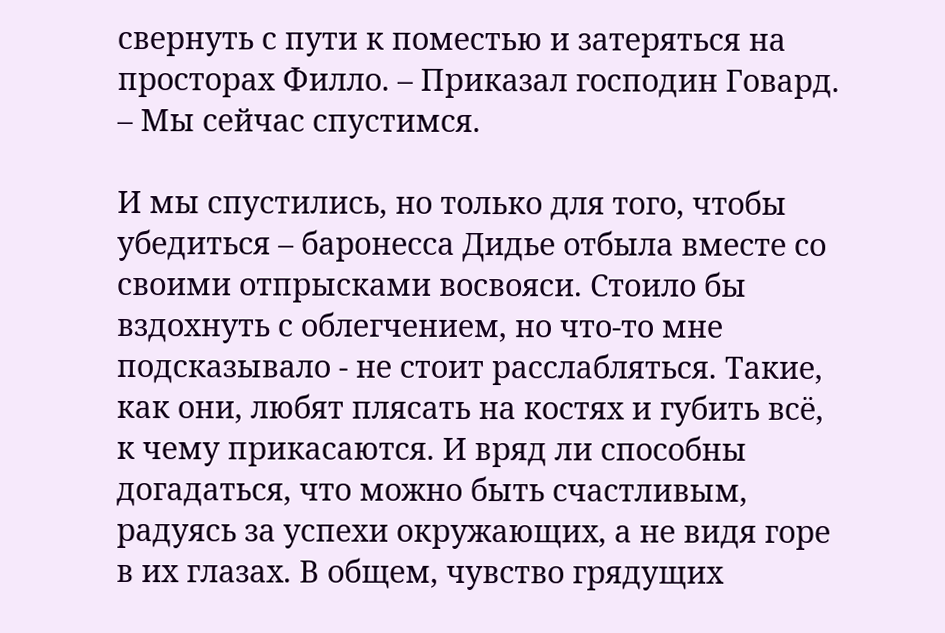свернуть с пути к поместью и затеряться на просторах Филло. – Приказал господин Говард. – Мы сейчас спустимся.

И мы спустились, но только для того, чтобы убедиться – баронесса Дидье отбыла вместе со своими отпрысками восвояси. Стоило бы вздохнуть с облегчением, но что-то мне подсказывало - не стоит расслабляться. Такие, как они, любят плясать на костях и губить всё, к чему прикасаются. И вряд ли способны догадаться, что можно быть счастливым, радуясь за успехи окружающих, а не видя горе в их глазах. В общем, чувство грядущих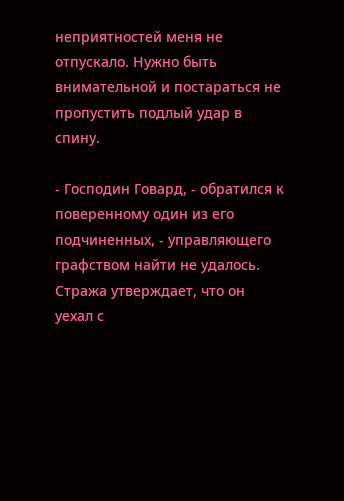неприятностей меня не отпускало. Нужно быть внимательной и постараться не пропустить подлый удар в спину.

- Господин Говард, - обратился к поверенному один из его подчиненных, - управляющего графством найти не удалось. Стража утверждает, что он уехал с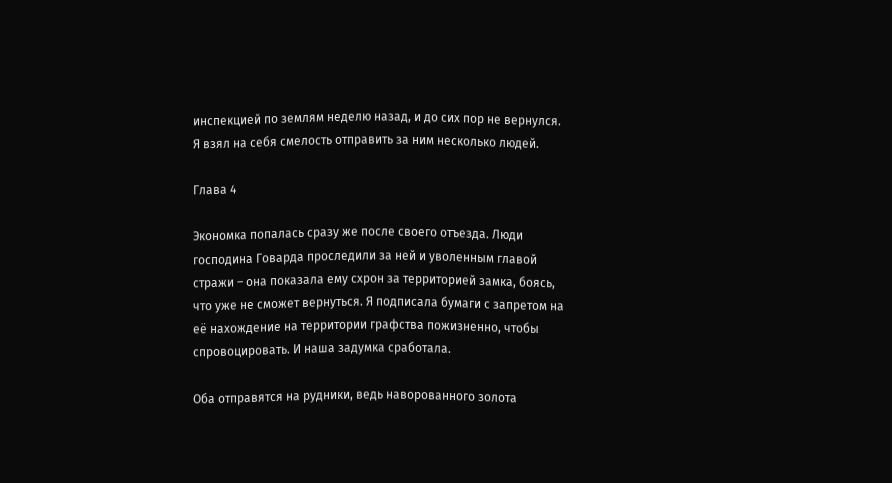инспекцией по землям неделю назад, и до сих пор не вернулся. Я взял на себя смелость отправить за ним несколько людей.

Глава 4

Экономка попалась сразу же после своего отъезда. Люди господина Говарда проследили за ней и уволенным главой стражи – она показала ему схрон за территорией замка, боясь, что уже не сможет вернуться. Я подписала бумаги с запретом на её нахождение на территории графства пожизненно, чтобы спровоцировать. И наша задумка сработала.

Оба отправятся на рудники, ведь наворованного золота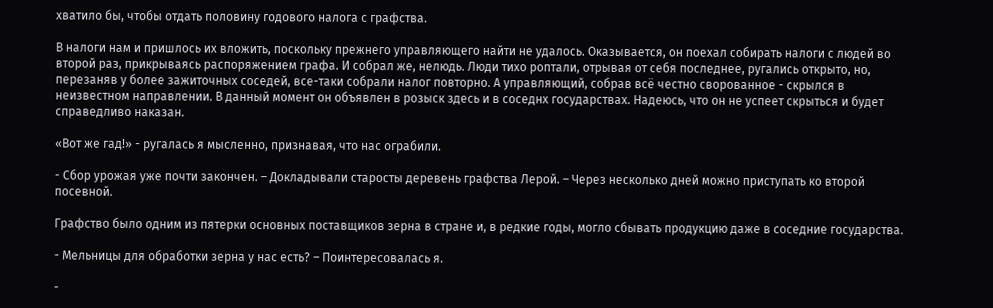хватило бы, чтобы отдать половину годового налога с графства.

В налоги нам и пришлось их вложить, поскольку прежнего управляющего найти не удалось. Оказывается, он поехал собирать налоги с людей во второй раз, прикрываясь распоряжением графа. И собрал же, нелюдь. Люди тихо роптали, отрывая от себя последнее, ругались открыто, но, перезаняв у более зажиточных соседей, все-таки собрали налог повторно. А управляющий, собрав всё честно сворованное - скрылся в неизвестном направлении. В данный момент он объявлен в розыск здесь и в соседнх государствах. Надеюсь, что он не успеет скрыться и будет справедливо наказан.

«Вот же гад!» - ругалась я мысленно, признавая, что нас ограбили.

- Сбор урожая уже почти закончен. – Докладывали старосты деревень графства Лерой. – Через несколько дней можно приступать ко второй посевной.

Графство было одним из пятерки основных поставщиков зерна в стране и, в редкие годы, могло сбывать продукцию даже в соседние государства.

- Мельницы для обработки зерна у нас есть? – Поинтересовалась я.

-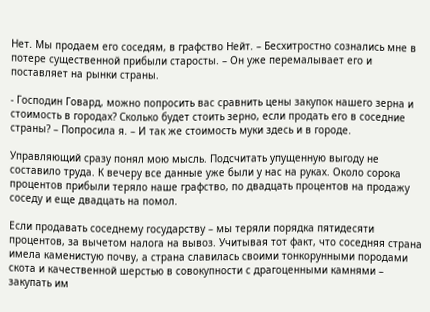Нет. Мы продаем его соседям, в графство Нейт. – Бесхитростно сознались мне в потере существенной прибыли старосты. – Он уже перемалывает его и поставляет на рынки страны.

- Господин Говард, можно попросить вас сравнить цены закупок нашего зерна и стоимость в городах? Сколько будет стоить зерно, если продать его в соседние страны? – Попросила я. – И так же стоимость муки здесь и в городе.

Управляющий сразу понял мою мысль. Подсчитать упущенную выгоду не составило труда. К вечеру все данные уже были у нас на руках. Около сорока процентов прибыли теряло наше графство, по двадцать процентов на продажу соседу и еще двадцать на помол.

Если продавать соседнему государству – мы теряли порядка пятидесяти процентов, за вычетом налога на вывоз. Учитывая тот факт, что соседняя страна имела каменистую почву, а страна славилась своими тонкорунными породами скота и качественной шерстью в совокупности с драгоценными камнями – закупать им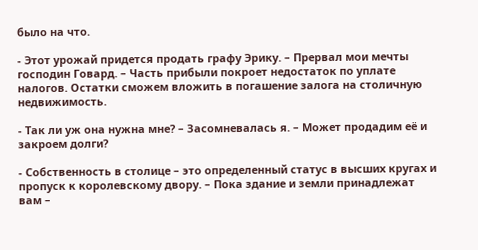было на что.

- Этот урожай придется продать графу Эрику. – Прервал мои мечты господин Говард. – Часть прибыли покроет недостаток по уплате налогов. Остатки сможем вложить в погашение залога на столичную недвижимость.

- Так ли уж она нужна мне? – Засомневалась я. – Может продадим её и закроем долги?

- Собственность в столице – это определенный статус в высших кругах и пропуск к королевскому двору. – Пока здание и земли принадлежат вам –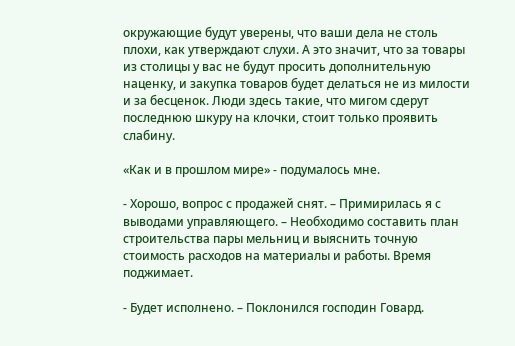окружающие будут уверены, что ваши дела не столь плохи, как утверждают слухи. А это значит, что за товары из столицы у вас не будут просить дополнительную наценку, и закупка товаров будет делаться не из милости и за бесценок. Люди здесь такие, что мигом сдерут последнюю шкуру на клочки, стоит только проявить слабину.

«Как и в прошлом мире» - подумалось мне.

- Хорошо, вопрос с продажей снят. – Примирилась я с выводами управляющего. – Необходимо составить план строительства пары мельниц и выяснить точную стоимость расходов на материалы и работы. Время поджимает.

- Будет исполнено. – Поклонился господин Говард.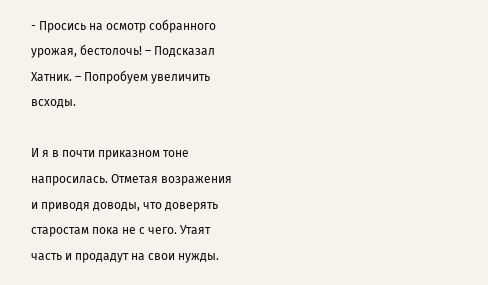- Просись на осмотр собранного урожая, бестолочь! – Подсказал Хатник. – Попробуем увеличить всходы.

И я в почти приказном тоне напросилась. Отметая возражения и приводя доводы, что доверять старостам пока не с чего. Утаят часть и продадут на свои нужды.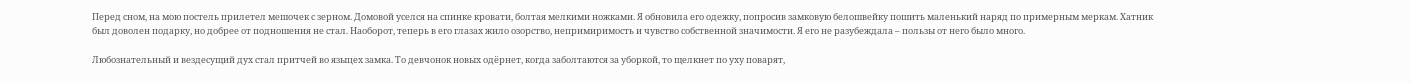Перед сном, на мою постель прилетел мешочек с зерном. Домовой уселся на спинке кровати, болтая мелкими ножками. Я обновила его одежку, попросив замковую белошвейку пошить маленький наряд по примерным меркам. Хатник был доволен подарку, но добрее от подношения не стал. Наоборот, теперь в его глазах жило озорство, непримиримость и чувство собственной значимости. Я его не разубеждала – пользы от него было много.

Любознательный и вездесущий дух стал притчей во языцех замка. То девчонок новых одёрнет, когда заболтаются за уборкой, то щелкнет по уху поварят,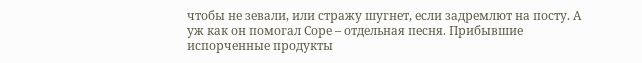чтобы не зевали, или стражу шугнет, если задремлют на посту. А уж как он помогал Соре – отдельная песня. Прибывшие испорченные продукты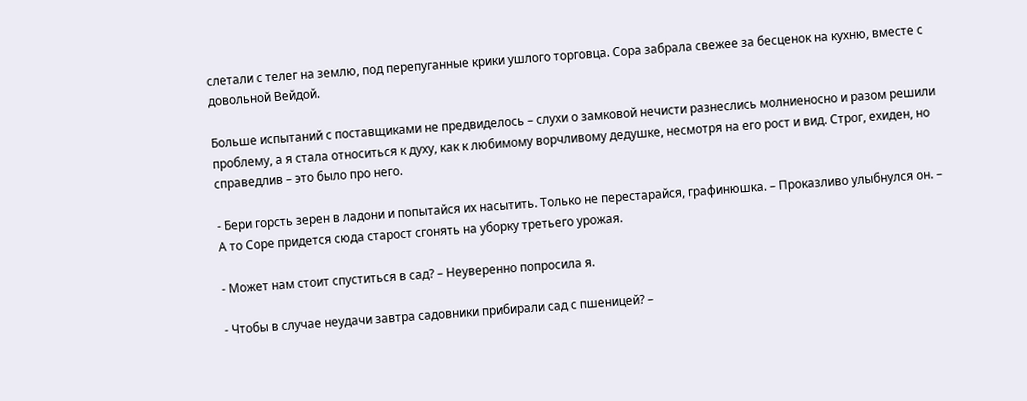слетали с телег на землю, под перепуганные крики ушлого торговца. Сора забрала свежее за бесценок на кухню, вместе с довольной Вейдой.

Больше испытаний с поставщиками не предвиделось – слухи о замковой нечисти разнеслись молниеносно и разом решили проблему, а я стала относиться к духу, как к любимому ворчливому дедушке, несмотря на его рост и вид. Строг, ехиден, но справедлив – это было про него.

- Бери горсть зерен в ладони и попытайся их насытить. Только не перестарайся, графинюшка. – Проказливо улыбнулся он. – А то Соре придется сюда старост сгонять на уборку третьего урожая.

- Может нам стоит спуститься в сад? – Неуверенно попросила я.

- Чтобы в случае неудачи завтра садовники прибирали сад с пшеницей? –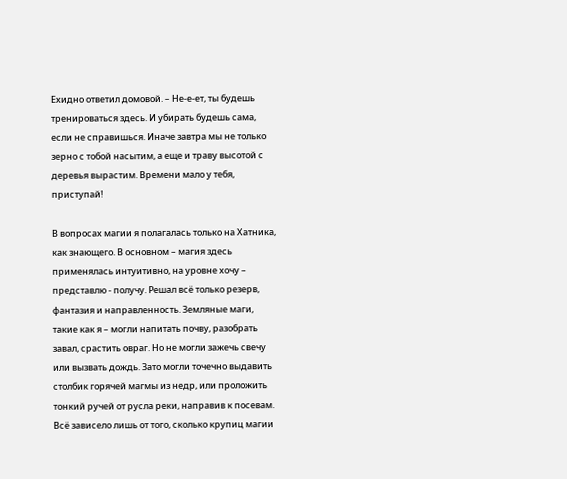Ехидно ответил домовой. – Не-е-ет, ты будешь тренироваться здесь. И убирать будешь сама, если не справишься. Иначе завтра мы не только зерно с тобой насытим, а еще и траву высотой с деревья вырастим. Времени мало у тебя, приступай!

В вопросах магии я полагалась только на Хатника, как знающего. В основном – магия здесь применялась интуитивно, на уровне хочу – представлю - получу. Решал всё только резерв, фантазия и направленность. Земляные маги, такие как я – могли напитать почву, разобрать завал, срастить овраг. Но не могли зажечь свечу или вызвать дождь. Зато могли точечно выдавить столбик горячей магмы из недр, или проложить тонкий ручей от русла реки, направив к посевам. Всё зависело лишь от того, сколько крупиц магии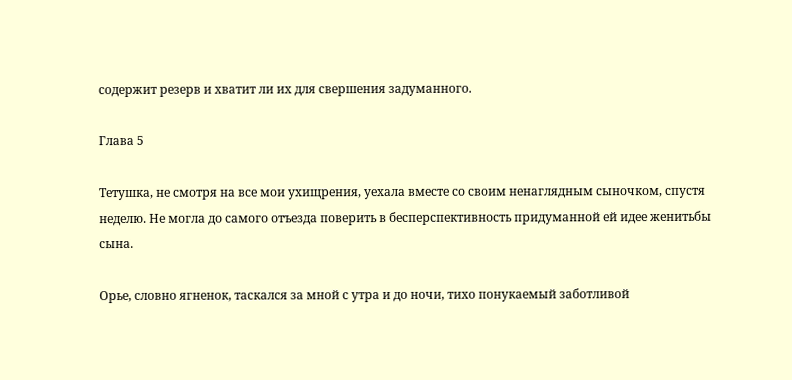содержит резерв и хватит ли их для свершения задуманного.

Глава 5

Тетушка, не смотря на все мои ухищрения, уехала вместе со своим ненаглядным сыночком, спустя неделю. Не могла до самого отъезда поверить в бесперспективность придуманной ей идее женитьбы сына.

Орье, словно ягненок, таскался за мной с утра и до ночи, тихо понукаемый заботливой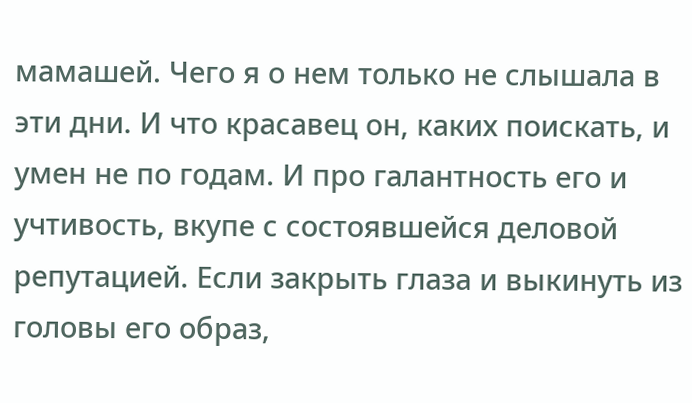мамашей. Чего я о нем только не слышала в эти дни. И что красавец он, каких поискать, и умен не по годам. И про галантность его и учтивость, вкупе с состоявшейся деловой репутацией. Если закрыть глаза и выкинуть из головы его образ,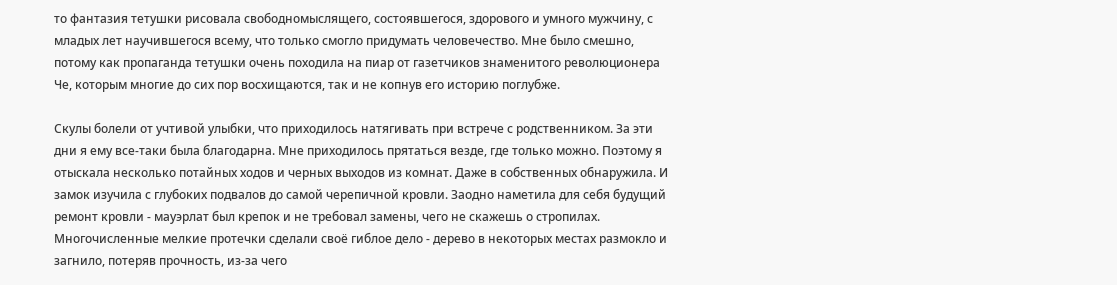то фантазия тетушки рисовала свободномыслящего, состоявшегося, здорового и умного мужчину, с младых лет научившегося всему, что только смогло придумать человечество. Мне было смешно, потому как пропаганда тетушки очень походила на пиар от газетчиков знаменитого революционера Че, которым многие до сих пор восхищаются, так и не копнув его историю поглубже.

Скулы болели от учтивой улыбки, что приходилось натягивать при встрече с родственником. За эти дни я ему все-таки была благодарна. Мне приходилось прятаться везде, где только можно. Поэтому я отыскала несколько потайных ходов и черных выходов из комнат. Даже в собственных обнаружила. И замок изучила с глубоких подвалов до самой черепичной кровли. Заодно наметила для себя будущий ремонт кровли - мауэрлат был крепок и не требовал замены, чего не скажешь о стропилах. Многочисленные мелкие протечки сделали своё гиблое дело - дерево в некоторых местах размокло и загнило, потеряв прочность, из-за чего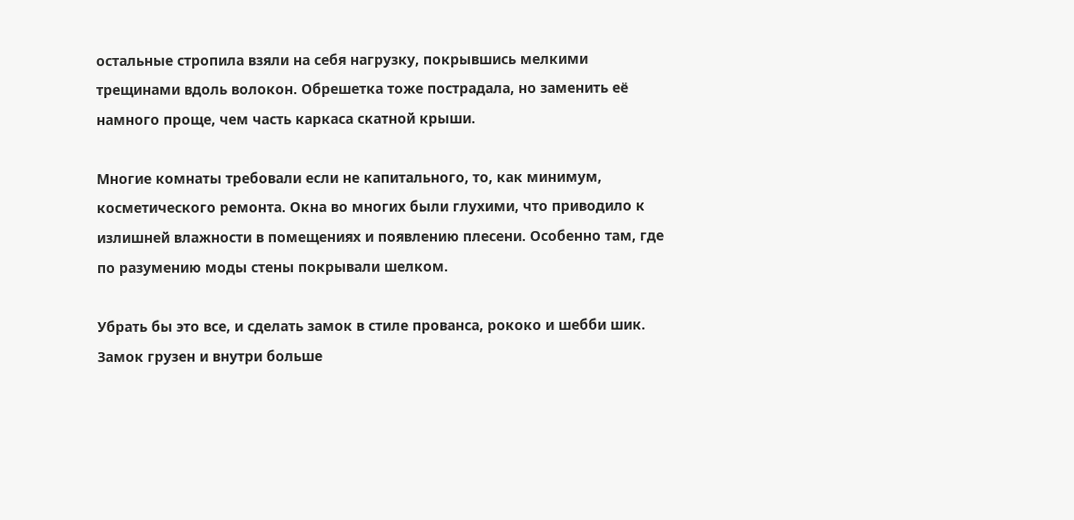остальные стропила взяли на себя нагрузку, покрывшись мелкими трещинами вдоль волокон. Обрешетка тоже пострадала, но заменить её намного проще, чем часть каркаса скатной крыши.

Многие комнаты требовали если не капитального, то, как минимум, косметического ремонта. Окна во многих были глухими, что приводило к излишней влажности в помещениях и появлению плесени. Особенно там, где по разумению моды стены покрывали шелком.

Убрать бы это все, и сделать замок в стиле прованса, рококо и шебби шик. Замок грузен и внутри больше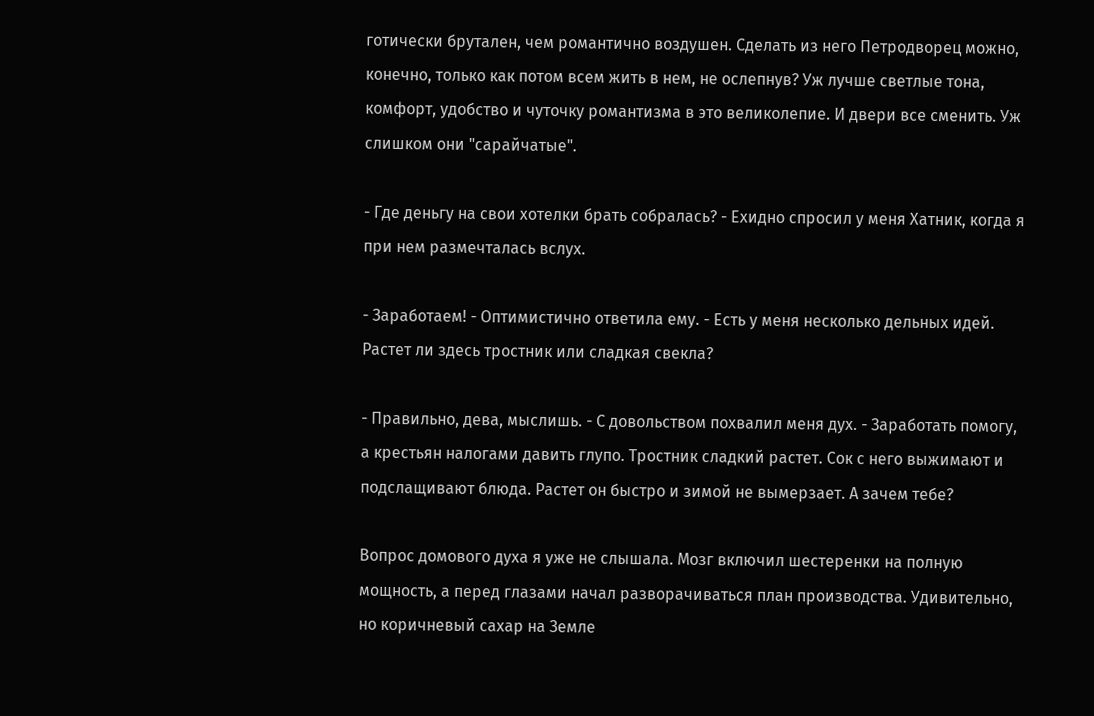готически брутален, чем романтично воздушен. Сделать из него Петродворец можно, конечно, только как потом всем жить в нем, не ослепнув? Уж лучше светлые тона, комфорт, удобство и чуточку романтизма в это великолепие. И двери все сменить. Уж слишком они "сарайчатые".

- Где деньгу на свои хотелки брать собралась? - Ехидно спросил у меня Хатник, когда я при нем размечталась вслух.

- Заработаем! - Оптимистично ответила ему. - Есть у меня несколько дельных идей. Растет ли здесь тростник или сладкая свекла?

- Правильно, дева, мыслишь. - С довольством похвалил меня дух. - Заработать помогу, а крестьян налогами давить глупо. Тростник сладкий растет. Сок с него выжимают и подслащивают блюда. Растет он быстро и зимой не вымерзает. А зачем тебе?

Вопрос домового духа я уже не слышала. Мозг включил шестеренки на полную мощность, а перед глазами начал разворачиваться план производства. Удивительно, но коричневый сахар на Земле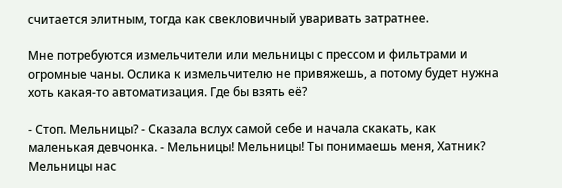считается элитным, тогда как свекловичный уваривать затратнее.

Мне потребуются измельчители или мельницы с прессом и фильтрами и огромные чаны. Ослика к измельчителю не привяжешь, а потому будет нужна хоть какая-то автоматизация. Где бы взять её?

- Стоп. Мельницы? - Сказала вслух самой себе и начала скакать, как маленькая девчонка. - Мельницы! Мельницы! Ты понимаешь меня, Хатник? Мельницы нас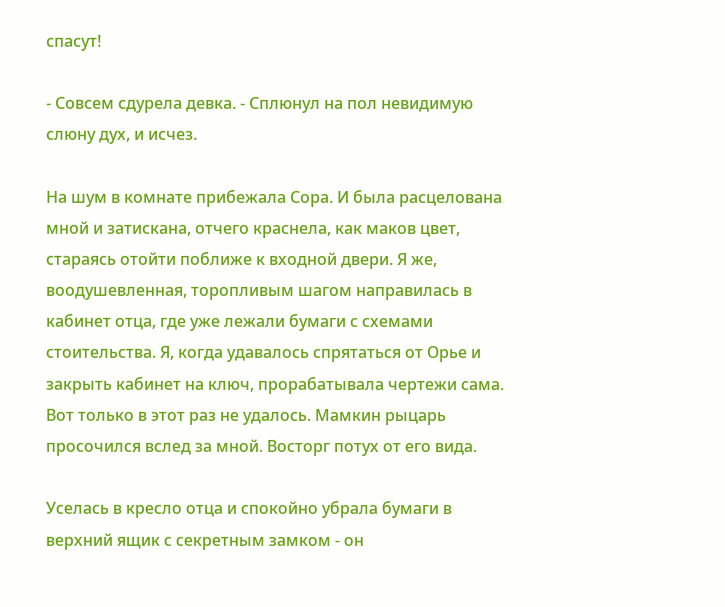спасут!

- Совсем сдурела девка. - Сплюнул на пол невидимую слюну дух, и исчез.

На шум в комнате прибежала Сора. И была расцелована мной и затискана, отчего краснела, как маков цвет, стараясь отойти поближе к входной двери. Я же, воодушевленная, торопливым шагом направилась в кабинет отца, где уже лежали бумаги с схемами стоительства. Я, когда удавалось спрятаться от Орье и закрыть кабинет на ключ, прорабатывала чертежи сама. Вот только в этот раз не удалось. Мамкин рыцарь просочился вслед за мной. Восторг потух от его вида.

Уселась в кресло отца и спокойно убрала бумаги в верхний ящик с секретным замком - он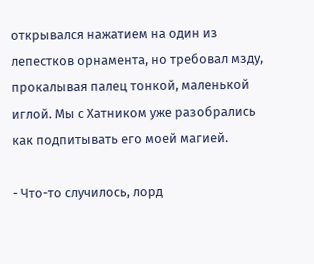открывался нажатием на один из лепестков орнамента, но требовал мзду, прокалывая палец тонкой, маленькой иглой. Мы с Хатником уже разобрались как подпитывать его моей магией.

- Что-то случилось, лорд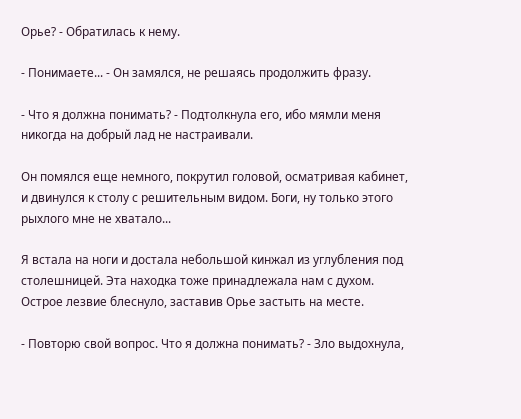Орье? - Обратилась к нему.

- Понимаете... - Он замялся, не решаясь продолжить фразу.

- Что я должна понимать? - Подтолкнула его, ибо мямли меня никогда на добрый лад не настраивали.

Он помялся еще немного, покрутил головой, осматривая кабинет, и двинулся к столу с решительным видом. Боги, ну только этого рыхлого мне не хватало...

Я встала на ноги и достала небольшой кинжал из углубления под столешницей. Эта находка тоже принадлежала нам с духом. Острое лезвие блеснуло, заставив Орье застыть на месте.

- Повторю свой вопрос. Что я должна понимать? - Зло выдохнула,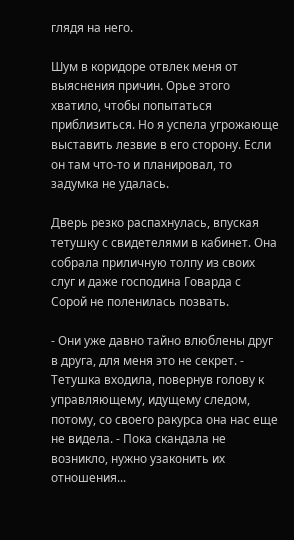глядя на него.

Шум в коридоре отвлек меня от выяснения причин. Орье этого хватило, чтобы попытаться приблизиться. Но я успела угрожающе выставить лезвие в его сторону. Если он там что-то и планировал, то задумка не удалась.

Дверь резко распахнулась, впуская тетушку с свидетелями в кабинет. Она собрала приличную толпу из своих слуг и даже господина Говарда с Сорой не поленилась позвать.

- Они уже давно тайно влюблены друг в друга, для меня это не секрет. - Тетушка входила, повернув голову к управляющему, идущему следом, потому, со своего ракурса она нас еще не видела. - Пока скандала не возникло, нужно узаконить их отношения...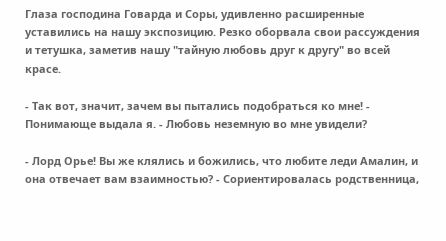Глаза господина Говарда и Соры, удивленно расширенные уставились на нашу экспозицию. Резко оборвала свои рассуждения и тетушка, заметив нашу "тайную любовь друг к другу" во всей красе.

- Так вот, значит, зачем вы пытались подобраться ко мне! - Понимающе выдала я. - Любовь неземную во мне увидели?

- Лорд Орье! Вы же клялись и божились, что любите леди Амалин, и она отвечает вам взаимностью? - Сориентировалась родственница,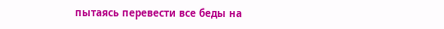пытаясь перевести все беды на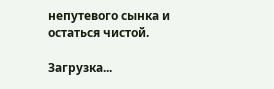непутевого сынка и остаться чистой.

Загрузка...